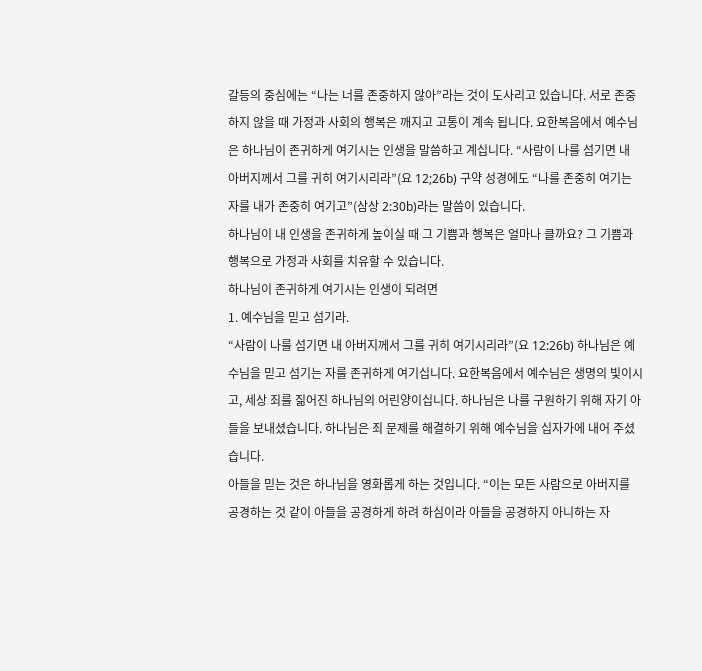갈등의 중심에는 “나는 너를 존중하지 않아”라는 것이 도사리고 있습니다. 서로 존중하지 않을 때 가정과 사회의 행복은 깨지고 고통이 계속 됩니다. 요한복음에서 예수님은 하나님이 존귀하게 여기시는 인생을 말씀하고 계십니다. “사람이 나를 섬기면 내 아버지께서 그를 귀히 여기시리라”(요 12;26b) 구약 성경에도 “나를 존중히 여기는 자를 내가 존중히 여기고”(삼상 2:30b)라는 말씀이 있습니다.
하나님이 내 인생을 존귀하게 높이실 때 그 기쁨과 행복은 얼마나 클까요? 그 기쁨과 행복으로 가정과 사회를 치유할 수 있습니다.
하나님이 존귀하게 여기시는 인생이 되려면
1. 예수님을 믿고 섬기라.
“사람이 나를 섬기면 내 아버지께서 그를 귀히 여기시리라”(요 12:26b) 하나님은 예수님을 믿고 섬기는 자를 존귀하게 여기십니다. 요한복음에서 예수님은 생명의 빛이시고, 세상 죄를 짊어진 하나님의 어린양이십니다. 하나님은 나를 구원하기 위해 자기 아들을 보내셨습니다. 하나님은 죄 문제를 해결하기 위해 예수님을 십자가에 내어 주셨습니다.
아들을 믿는 것은 하나님을 영화롭게 하는 것입니다. “이는 모든 사람으로 아버지를 공경하는 것 같이 아들을 공경하게 하려 하심이라 아들을 공경하지 아니하는 자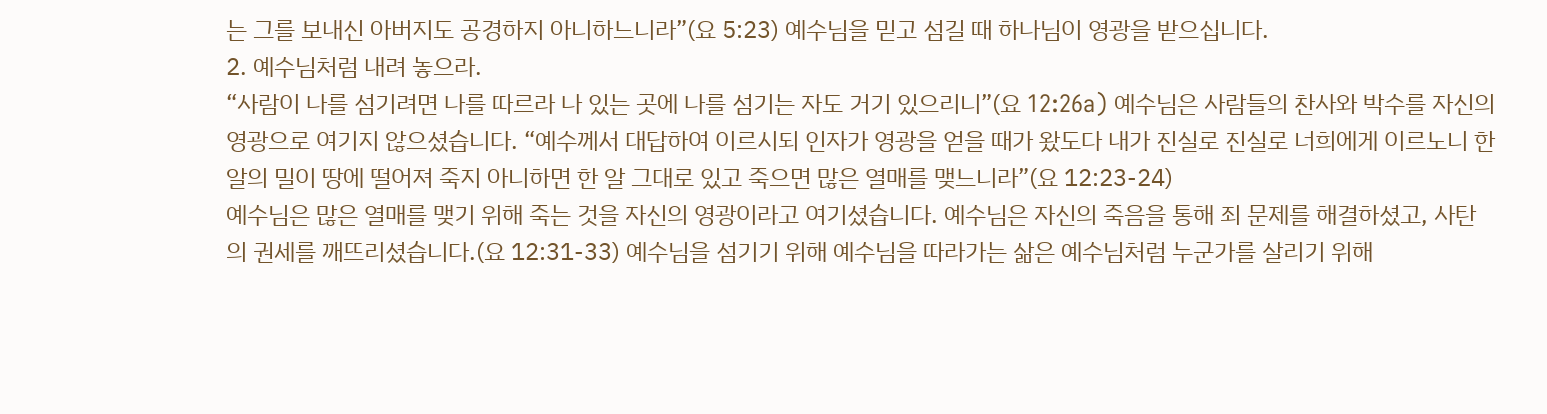는 그를 보내신 아버지도 공경하지 아니하느니라”(요 5:23) 예수님을 믿고 섬길 때 하나님이 영광을 받으십니다.
2. 예수님처럼 내려 놓으라.
“사람이 나를 섬기려면 나를 따르라 나 있는 곳에 나를 섬기는 자도 거기 있으리니”(요 12:26a) 예수님은 사람들의 찬사와 박수를 자신의 영광으로 여기지 않으셨습니다. “예수께서 대답하여 이르시되 인자가 영광을 얻을 때가 왔도다 내가 진실로 진실로 너희에게 이르노니 한 알의 밀이 땅에 떨어져 죽지 아니하면 한 알 그대로 있고 죽으면 많은 열매를 맺느니라”(요 12:23-24)
예수님은 많은 열매를 맺기 위해 죽는 것을 자신의 영광이라고 여기셨습니다. 예수님은 자신의 죽음을 통해 죄 문제를 해결하셨고, 사탄의 권세를 깨뜨리셨습니다.(요 12:31-33) 예수님을 섬기기 위해 예수님을 따라가는 삶은 예수님처럼 누군가를 살리기 위해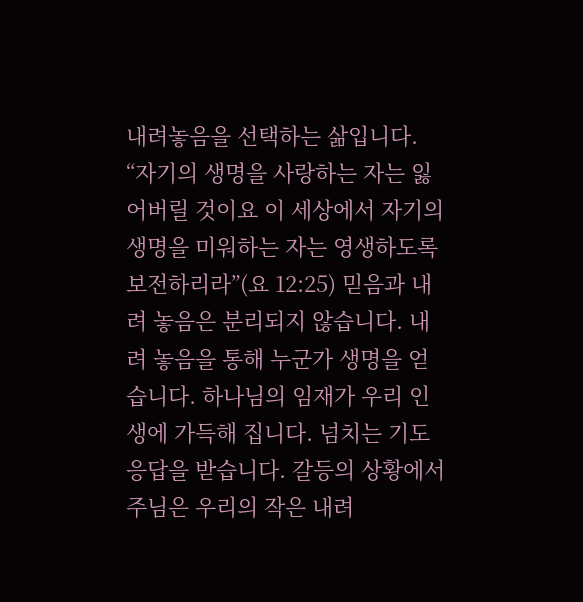내려놓음을 선택하는 삶입니다.
“자기의 생명을 사랑하는 자는 잃어버릴 것이요 이 세상에서 자기의 생명을 미워하는 자는 영생하도록 보전하리라”(요 12:25) 믿음과 내려 놓음은 분리되지 않습니다. 내려 놓음을 통해 누군가 생명을 얻습니다. 하나님의 임재가 우리 인생에 가득해 집니다. 넘치는 기도 응답을 받습니다. 갈등의 상황에서 주님은 우리의 작은 내려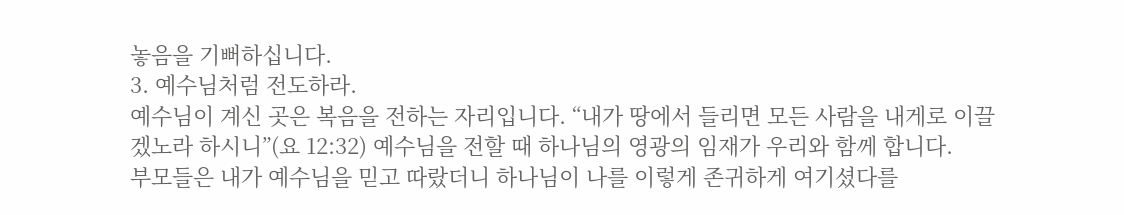놓음을 기뻐하십니다.
3. 예수님처럼 전도하라.
예수님이 계신 곳은 복음을 전하는 자리입니다. “내가 땅에서 들리면 모든 사람을 내게로 이끌겠노라 하시니”(요 12:32) 예수님을 전할 때 하나님의 영광의 임재가 우리와 함께 합니다.
부모들은 내가 예수님을 믿고 따랐더니 하나님이 나를 이렇게 존귀하게 여기셨다를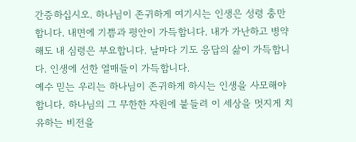간증하십시오. 하나님이 존귀하게 여기시는 인생은 성령 충만합니다. 내면에 기쁨과 평안이 가득합니다. 내가 가난하고 병약해도 내 심령은 부요합니다. 날마다 기도 응답의 삶이 가득합니다. 인생에 선한 열매들이 가득합니다.
예수 믿는 우리는 하나님이 존귀하게 하시는 인생을 사모해야 합니다. 하나님의 그 무한한 자원에 붙들려 이 세상을 멋지게 치유하는 비전을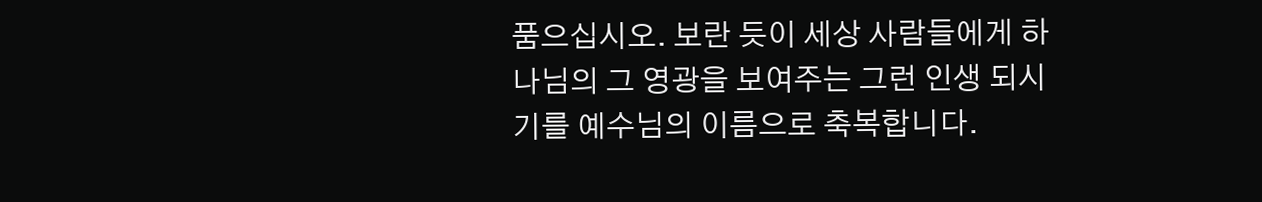품으십시오. 보란 듯이 세상 사람들에게 하나님의 그 영광을 보여주는 그런 인생 되시기를 예수님의 이름으로 축복합니다.